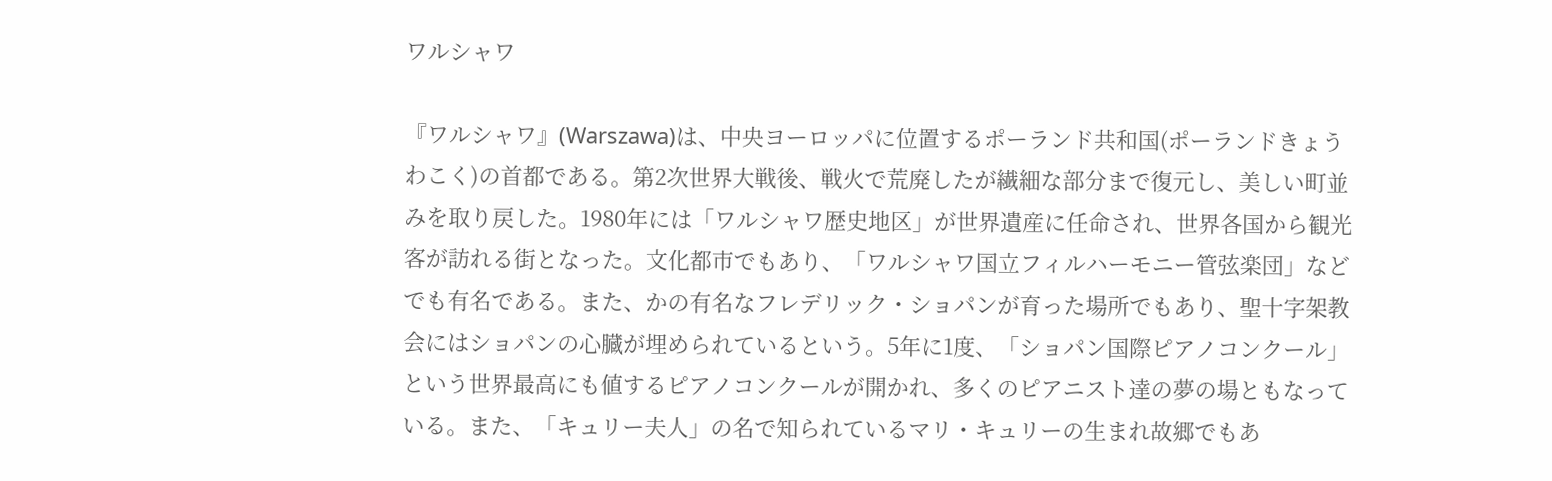ワルシャワ

『ワルシャワ』(Warszawa)は、中央ヨーロッパに位置するポーランド共和国(ポーランドきょうわこく)の首都である。第2次世界大戦後、戦火で荒廃したが繊細な部分まで復元し、美しい町並みを取り戻した。1980年には「ワルシャワ歴史地区」が世界遺産に任命され、世界各国から観光客が訪れる街となった。文化都市でもあり、「ワルシャワ国立フィルハーモニー管弦楽団」などでも有名である。また、かの有名なフレデリック・ショパンが育った場所でもあり、聖十字架教会にはショパンの心臓が埋められているという。5年に1度、「ショパン国際ピアノコンクール」という世界最高にも値するピアノコンクールが開かれ、多くのピアニスト達の夢の場ともなっている。また、「キュリー夫人」の名で知られているマリ・キュリーの生まれ故郷でもあ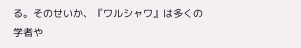る。そのせいか、『ワルシャワ』は多くの学者や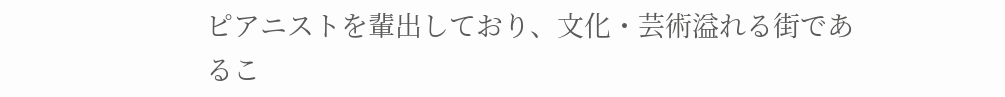ピアニストを輩出しており、文化・芸術溢れる街であるこ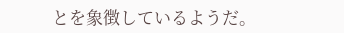とを象徴しているようだ。